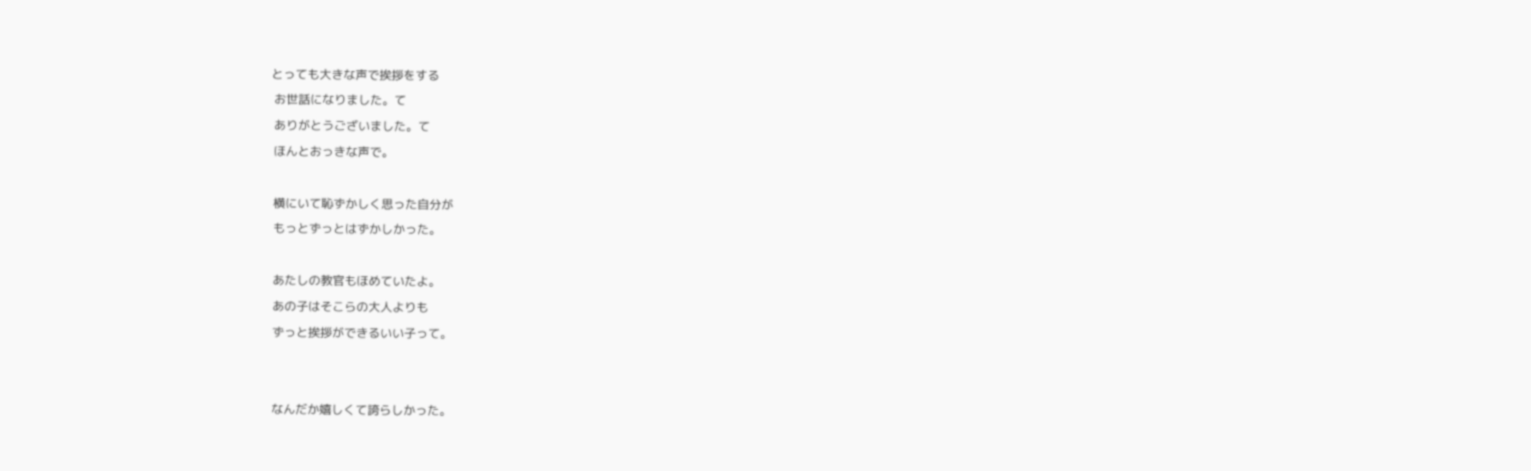とっても大きな声で挨拶をする
 お世話になりました。て
 ありがとうございました。て
 ほんとおっきな声で。

 横にいて恥ずかしく思った自分が
 もっとずっとはずかしかった。

 あたしの教官もほめていたよ。
 あの子はそこらの大人よりも
 ずっと挨拶ができるいい子って。


 なんだか嬉しくて誇らしかった。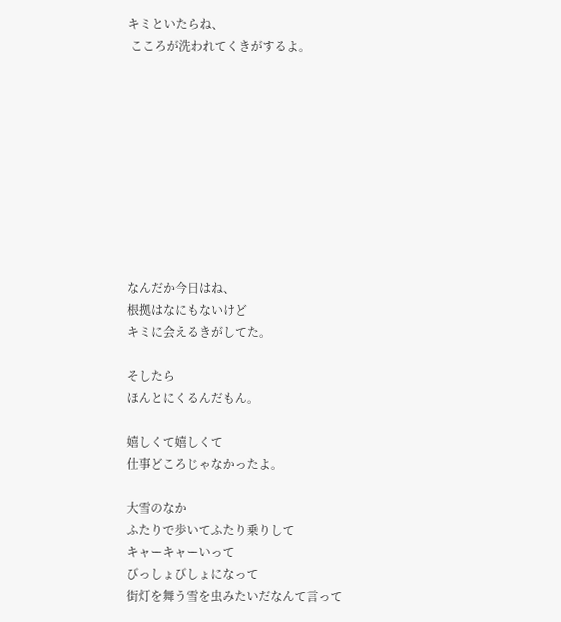キミといたらね、
 こころが洗われてくきがするよ。










なんだか今日はね、
根拠はなにもないけど
キミに会えるきがしてた。

そしたら
ほんとにくるんだもん。

嬉しくて嬉しくて
仕事どころじゃなかったよ。

大雪のなか
ふたりで歩いてふたり乗りして
キャーキャーいって
びっしょびしょになって
街灯を舞う雪を虫みたいだなんて言って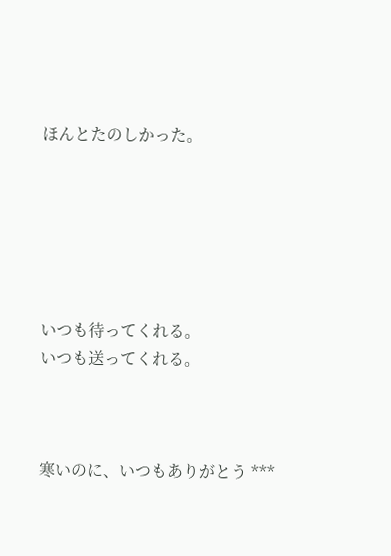ほんとたのしかった。






いつも待ってくれる。
いつも送ってくれる。



寒いのに、いつもありがとう ***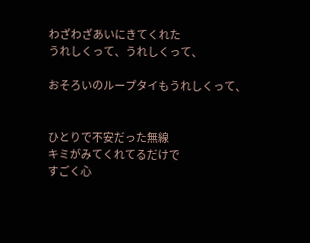わざわざあいにきてくれた
うれしくって、うれしくって、

おそろいのループタイもうれしくって、


ひとりで不安だった無線
キミがみてくれてるだけで
すごく心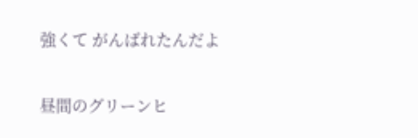強くて がんばれたんだよ


昼間のグリーンヒ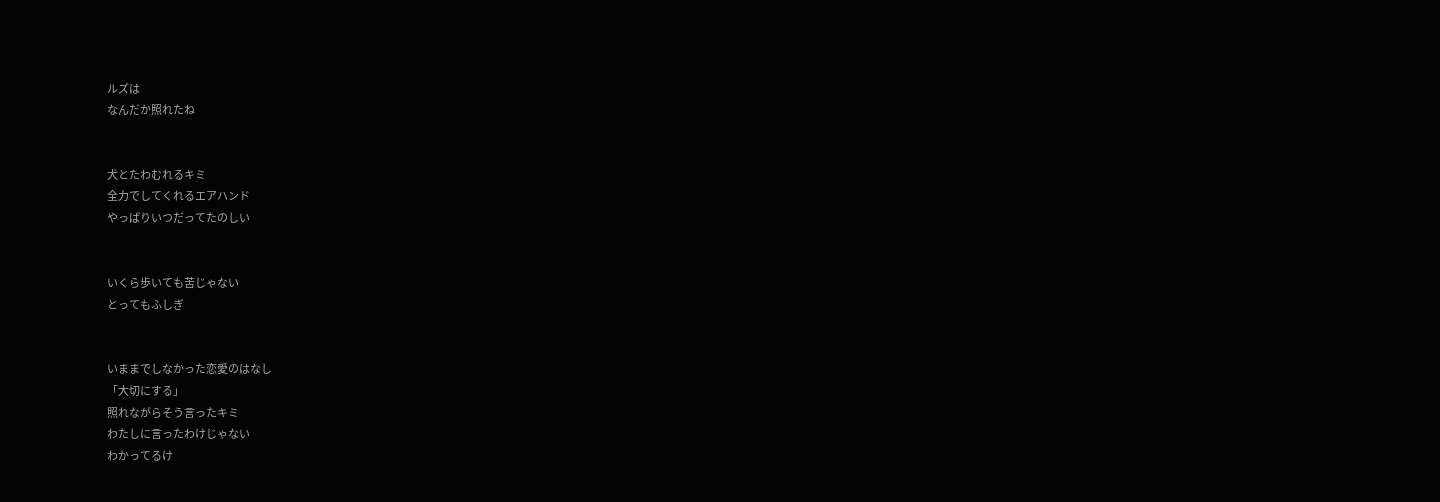ルズは
なんだか照れたね


犬とたわむれるキミ
全力でしてくれるエアハンド
やっぱりいつだってたのしい


いくら歩いても苦じゃない
とってもふしぎ


いままでしなかった恋愛のはなし
「大切にする」
照れながらそう言ったキミ
わたしに言ったわけじゃない
わかってるけ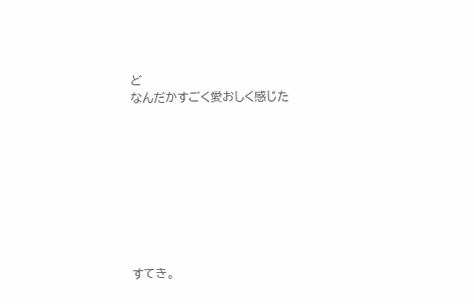ど
なんだかすごく愛おしく感じた









すてき。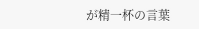が精一杯の言葉